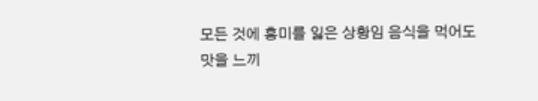모든 것에 흥미를 잃은 상황임 음식을 먹어도 맛을 느끼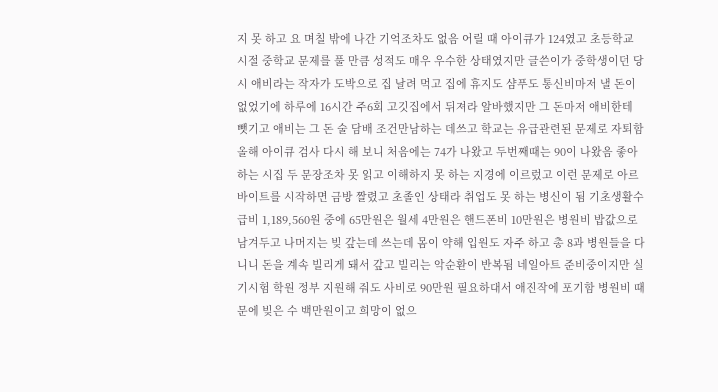지 못 하고 요 며칠 밖에 나간 기억조차도 없음 어릴 때 아이큐가 124였고 초등학교 시절 중학교 문제를 풀 만큼 성적도 매우 우수한 상태였지만 글쓴이가 중학생이던 당시 애비라는 작자가 도박으로 집 날려 먹고 집에 휴지도 샴푸도 통신비마저 낼 돈이 없었기에 하루에 16시간 주6회 고깃집에서 뒤져라 알바했지만 그 돈마저 애비한테 뺏기고 애비는 그 돈 술 담배 조건만남하는 데쓰고 학교는 유급관련된 문제로 자퇴함 올해 아이큐 검사 다시 해 보니 처음에는 74가 나왔고 두번째때는 90이 나왔음 좋아하는 시집 두 문장조차 못 읽고 이해하지 못 하는 지경에 이르렀고 이런 문제로 아르바이트를 시작하면 금방 짤렸고 초졸인 상태라 취업도 못 하는 병신이 됨 기초생활수급비 1,189,560원 중에 65만원은 월세 4만원은 핸드폰비 10만원은 병원비 밥값으로 남겨두고 나머지는 빚 갚는데 쓰는데 몸이 약해 입원도 자주 하고 총 8과 병원들을 다니니 돈을 계속 빌리게 돼서 갚고 빌리는 악순환이 반복됨 네일아트 준비중이지만 실기시험 학원 정부 지원해 줘도 사비로 90만원 필요하대서 애진작에 포기함 병원비 때문에 빚은 수 백만원이고 희망이 없으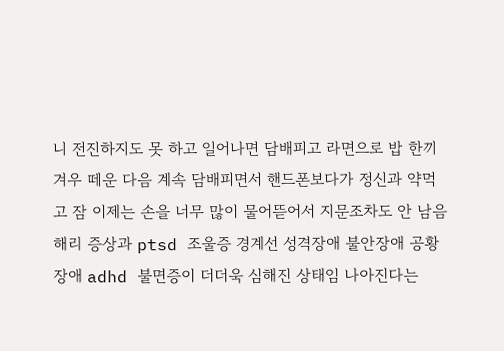니 전진하지도 못 하고 일어나면 담배피고 라면으로 밥 한끼 겨우 떼운 다음 계속 담배피면서 핸드폰보다가 정신과 약먹고 잠 이제는 손을 너무 많이 물어뜯어서 지문조차도 안 남음 해리 증상과 ptsd 조울증 경계선 성격장애 불안장애 공황장애 adhd 불면증이 더더욱 심해진 상태임 나아진다는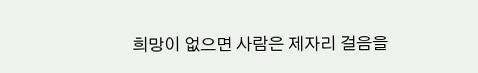희망이 없으면 사람은 제자리 걸음을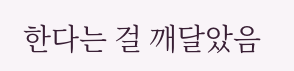한다는 걸 깨달았음